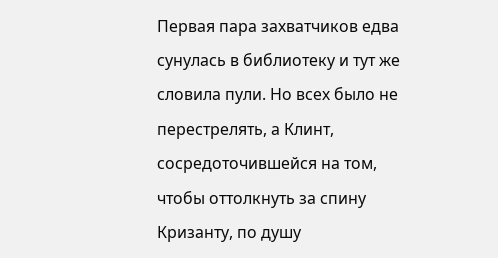Первая пара захватчиков едва сунулась в библиотеку и тут же словила пули. Но всех было не перестрелять, а Клинт, сосредоточившейся на том, чтобы оттолкнуть за спину Кризанту, по душу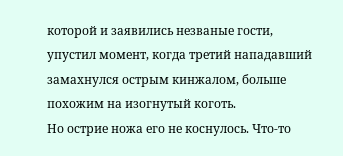которой и заявились незваные гости, упустил момент, когда третий нападавший замахнулся острым кинжалом, больше похожим на изогнутый коготь.
Но острие ножа его не коснулось. Что-то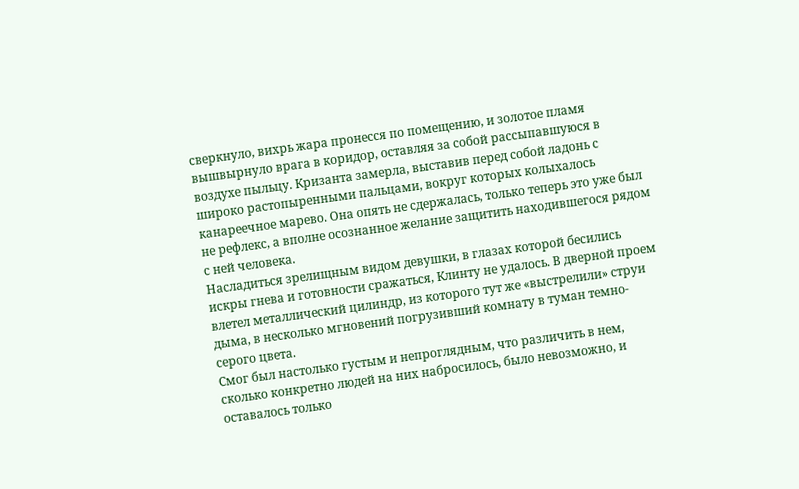сверкнуло, вихрь жара пронесся по помещению, и золотое пламя вышвырнуло врага в коридор, оставляя за собой рассыпавшуюся в воздухе пыльцу. Кризанта замерла, выставив перед собой ладонь с широко растопыренными пальцами, вокруг которых колыхалось канареечное марево. Она опять не сдержалась, только теперь это уже был не рефлекс, а вполне осознанное желание защитить находившегося рядом с ней человека.
Насладиться зрелищным видом девушки, в глазах которой бесились искры гнева и готовности сражаться, Клинту не удалось. В дверной проем влетел металлический цилиндр, из которого тут же «выстрелили» струи дыма, в несколько мгновений погрузивший комнату в туман темно-серого цвета.
Смог был настолько густым и непроглядным, что различить в нем, сколько конкретно людей на них набросилось, было невозможно, и оставалось только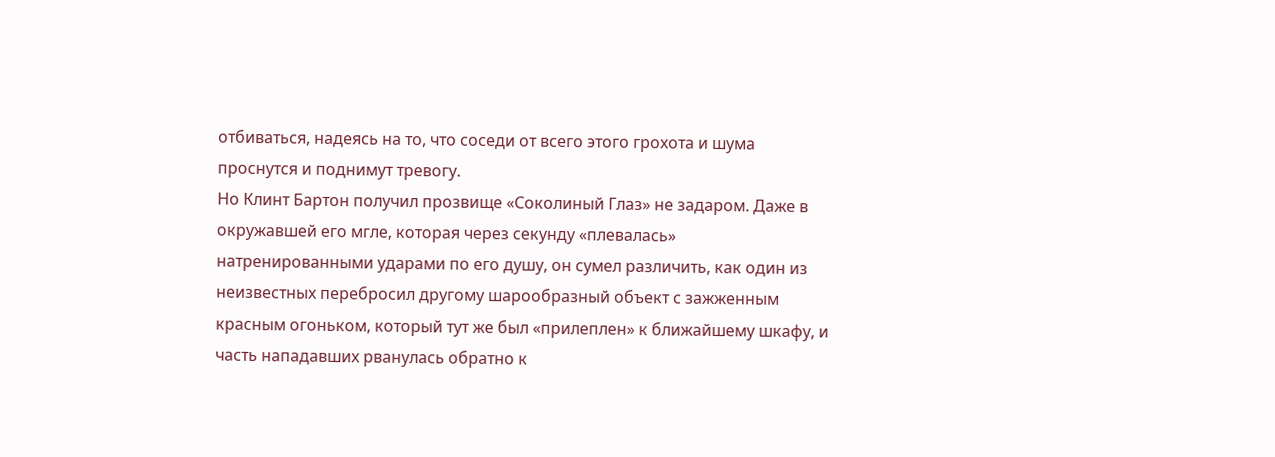отбиваться, надеясь на то, что соседи от всего этого грохота и шума проснутся и поднимут тревогу.
Но Клинт Бартон получил прозвище «Соколиный Глаз» не задаром. Даже в окружавшей его мгле, которая через секунду «плевалась» натренированными ударами по его душу, он сумел различить, как один из неизвестных перебросил другому шарообразный объект с зажженным красным огоньком, который тут же был «прилеплен» к ближайшему шкафу, и часть нападавших рванулась обратно к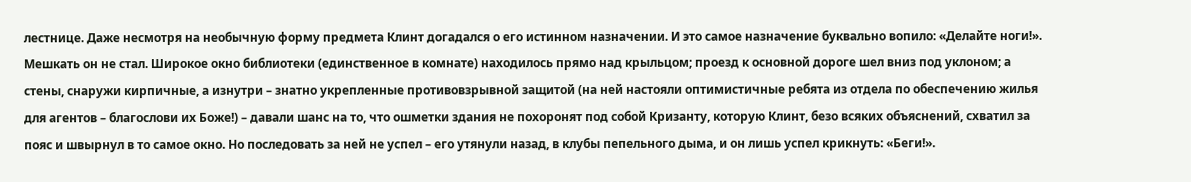лестнице. Даже несмотря на необычную форму предмета Клинт догадался о его истинном назначении. И это самое назначение буквально вопило: «Делайте ноги!».
Мешкать он не стал. Широкое окно библиотеки (единственное в комнате) находилось прямо над крыльцом; проезд к основной дороге шел вниз под уклоном; а стены, снаружи кирпичные, а изнутри – знатно укрепленные противовзрывной защитой (на ней настояли оптимистичные ребята из отдела по обеспечению жилья для агентов – благослови их Боже!) – давали шанс на то, что ошметки здания не похоронят под собой Кризанту, которую Клинт, безо всяких объяснений, схватил за пояс и швырнул в то самое окно. Но последовать за ней не успел – его утянули назад, в клубы пепельного дыма, и он лишь успел крикнуть: «Беги!».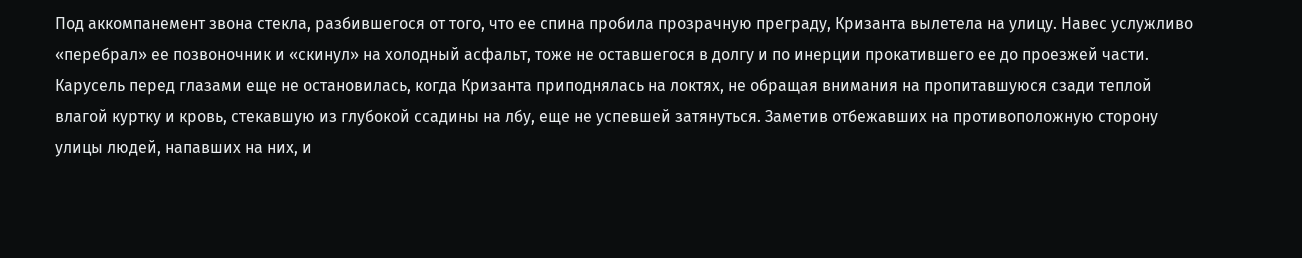Под аккомпанемент звона стекла, разбившегося от того, что ее спина пробила прозрачную преграду, Кризанта вылетела на улицу. Навес услужливо «перебрал» ее позвоночник и «скинул» на холодный асфальт, тоже не оставшегося в долгу и по инерции прокатившего ее до проезжей части.
Карусель перед глазами еще не остановилась, когда Кризанта приподнялась на локтях, не обращая внимания на пропитавшуюся сзади теплой влагой куртку и кровь, стекавшую из глубокой ссадины на лбу, еще не успевшей затянуться. Заметив отбежавших на противоположную сторону улицы людей, напавших на них, и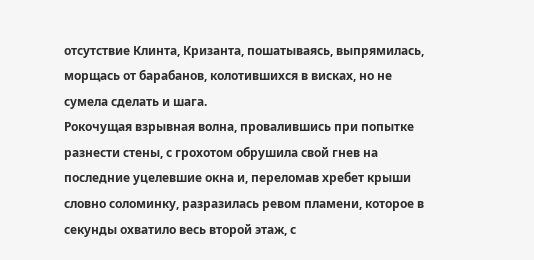отсутствие Клинта, Кризанта, пошатываясь, выпрямилась, морщась от барабанов, колотившихся в висках, но не сумела сделать и шага.
Рокочущая взрывная волна, провалившись при попытке разнести стены, с грохотом обрушила свой гнев на последние уцелевшие окна и, переломав хребет крыши словно соломинку, разразилась ревом пламени, которое в секунды охватило весь второй этаж, с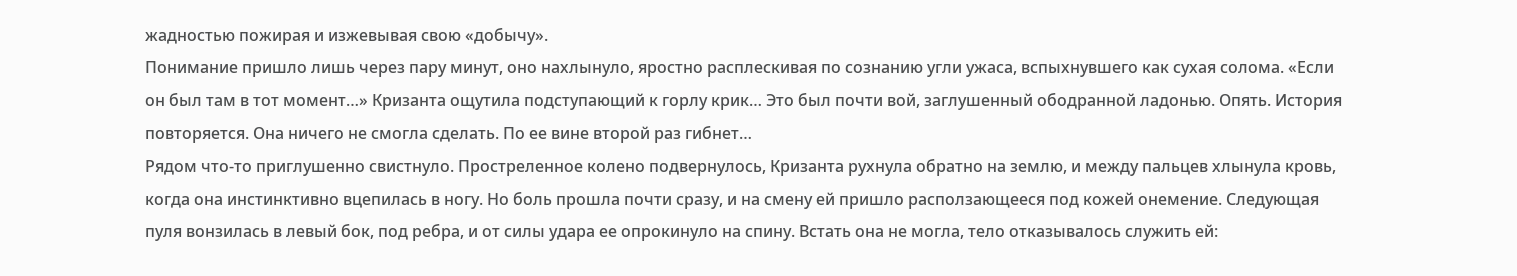жадностью пожирая и изжевывая свою «добычу».
Понимание пришло лишь через пару минут, оно нахлынуло, яростно расплескивая по сознанию угли ужаса, вспыхнувшего как сухая солома. «Если он был там в тот момент…» Кризанта ощутила подступающий к горлу крик… Это был почти вой, заглушенный ободранной ладонью. Опять. История повторяется. Она ничего не смогла сделать. По ее вине второй раз гибнет…
Рядом что-то приглушенно свистнуло. Простреленное колено подвернулось, Кризанта рухнула обратно на землю, и между пальцев хлынула кровь, когда она инстинктивно вцепилась в ногу. Но боль прошла почти сразу, и на смену ей пришло расползающееся под кожей онемение. Следующая пуля вонзилась в левый бок, под ребра, и от силы удара ее опрокинуло на спину. Встать она не могла, тело отказывалось служить ей: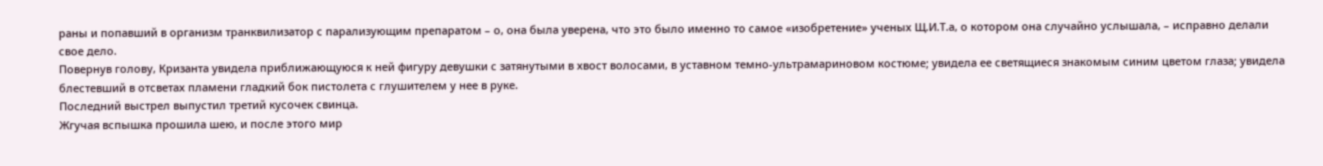раны и попавший в организм транквилизатор с парализующим препаратом – о, она была уверена, что это было именно то самое «изобретение» ученых Щ.И.Т.а, о котором она случайно услышала, – исправно делали свое дело.
Повернув голову, Кризанта увидела приближающуюся к ней фигуру девушки с затянутыми в хвост волосами, в уставном темно-ультрамариновом костюме; увидела ее светящиеся знакомым синим цветом глаза; увидела блестевший в отсветах пламени гладкий бок пистолета с глушителем у нее в руке.
Последний выстрел выпустил третий кусочек свинца.
Жгучая вспышка прошила шею, и после этого мир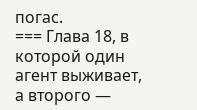погас.
=== Глава 18, в которой один агент выживает, а второго —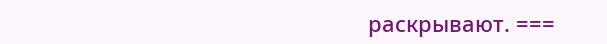раскрывают. ===